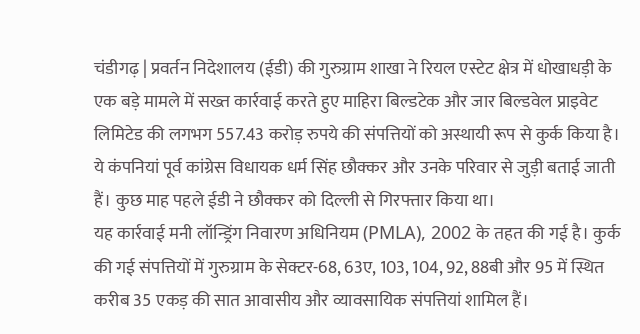चंडीगढ़ | प्रवर्तन निदेशालय (ईडी) की गुरुग्राम शाखा ने रियल एस्टेट क्षेत्र में धोखाधड़ी के एक बड़े मामले में सख्त कार्रवाई करते हुए माहिरा बिल्डटेक और जार बिल्डवेल प्राइवेट लिमिटेड की लगभग 557.43 करोड़ रुपये की संपत्तियों को अस्थायी रूप से कुर्क किया है। ये कंपनियां पूर्व कांग्रेस विधायक धर्म सिंह छौक्कर और उनके परिवार से जुड़ी बताई जाती हैं। कुछ माह पहले ईडी ने छौक्कर को दिल्ली से गिरफ्तार किया था।
यह कार्रवाई मनी लॉन्ड्रिंग निवारण अधिनियम (PMLA), 2002 के तहत की गई है। कुर्क की गई संपत्तियों में गुरुग्राम के सेक्टर-68, 63ए, 103, 104, 92, 88बी और 95 में स्थित करीब 35 एकड़ की सात आवासीय और व्यावसायिक संपत्तियां शामिल हैं।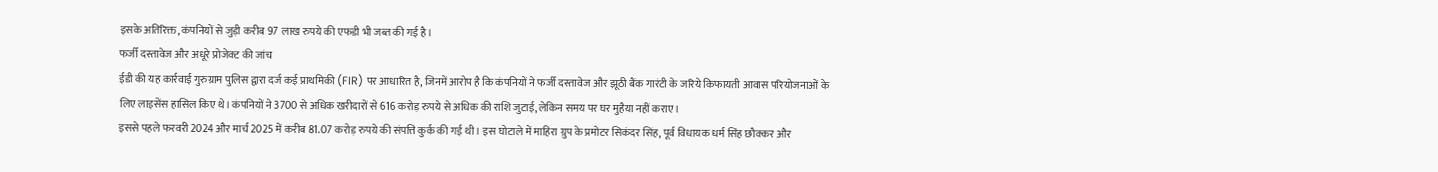इसके अतिरिक्त, कंपनियों से जुड़ी करीब 97 लाख रुपये की एफडी भी जब्त की गई है।
फर्जी दस्तावेज और अधूरे प्रोजेक्ट की जांच
ईडी की यह कार्रवाई गुरुग्राम पुलिस द्वारा दर्ज कई प्राथमिकी (FIR) पर आधारित है, जिनमें आरोप है कि कंपनियों ने फर्जी दस्तावेज और झूठी बैंक गारंटी के जरिये किफायती आवास परियोजनाओं के लिए लाइसेंस हासिल किए थे। कंपनियों ने 3700 से अधिक खरीदारों से 616 करोड़ रुपये से अधिक की राशि जुटाई, लेकिन समय पर घर मुहैया नहीं कराए।
इससे पहले फरवरी 2024 और मार्च 2025 में करीब 81.07 करोड़ रुपये की संपत्ति कुर्क की गई थी। इस घोटाले में माहिरा ग्रुप के प्रमोटर सिकंदर सिंह, पूर्व विधायक धर्म सिंह छौक्कर और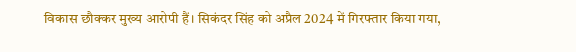विकास छौक्कर मुख्य आरोपी हैं। सिकंदर सिंह को अप्रैल 2024 में गिरफ्तार किया गया,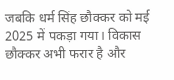जबकि धर्म सिंह छौक्कर को मई 2025 में पकड़ा गया। विकास छौक्कर अभी फरार है और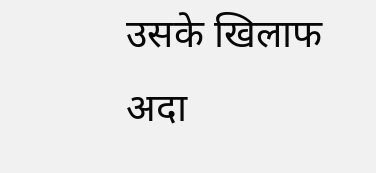उसके खिलाफ अदा